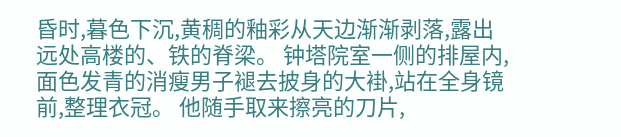昏时,暮色下沉,黄稠的釉彩从天边渐渐剥落,露出远处高楼的、铁的脊梁。 钟塔院室一侧的排屋内,面色发青的消瘦男子褪去披身的大褂,站在全身镜前,整理衣冠。 他随手取来擦亮的刀片,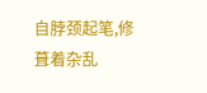自脖颈起笔,修葺着杂乱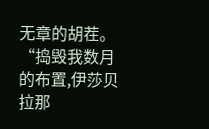无章的胡茬。 “捣毁我数月的布置,伊莎贝拉那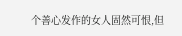个善心发作的女人固然可恨,但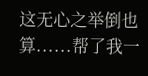这无心之举倒也算......帮了我一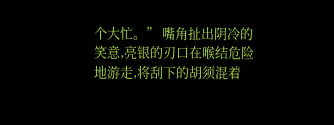个大忙。” 嘴角扯出阴冷的笑意,亮银的刃口在喉结危险地游走,将刮下的胡须混着